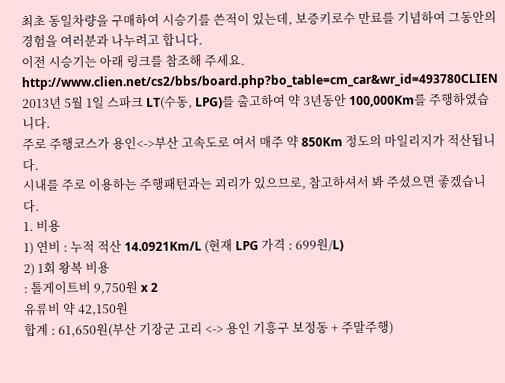최초 동일차량을 구매하여 시승기를 쓴적이 있는데, 보증키로수 만료를 기념하여 그동안의
경험을 여러분과 나누려고 합니다.
이전 시승기는 아래 링크를 참조해 주세요.
http://www.clien.net/cs2/bbs/board.php?bo_table=cm_car&wr_id=493780CLIEN
2013년 5월 1일 스파크 LT(수동, LPG)를 출고하여 약 3년동안 100,000Km를 주행하였습니다.
주로 주행코스가 용인<->부산 고속도로 여서 매주 약 850Km 정도의 마일리지가 적산됩니다.
시내를 주로 이용하는 주행패턴과는 괴리가 있으므로, 참고하셔서 봐 주셨으면 좋겠습니다.
1. 비용
1) 연비 : 누적 적산 14.0921Km/L (현재 LPG 가격 : 699원/L)
2) 1회 왕복 비용
: 톨게이트비 9,750원 x 2
유류비 약 42,150원
합계 : 61,650원(부산 기장군 고리 <-> 용인 기흥구 보정동 + 주말주행)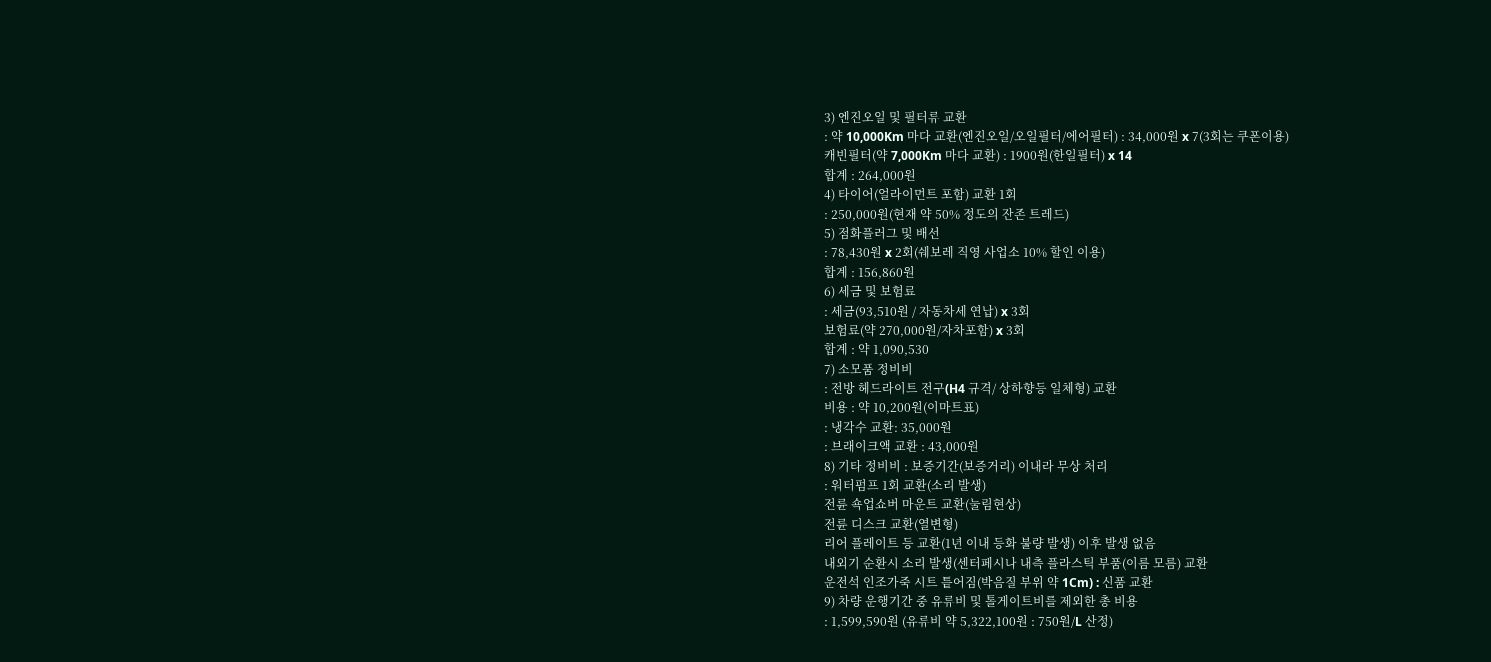3) 엔진오일 및 필터류 교환
: 약 10,000Km 마다 교환(엔진오일/오일필터/에어필터) : 34,000원 x 7(3회는 쿠폰이용)
캐빈필터(약 7,000Km 마다 교환) : 1900원(한일필터) x 14
합계 : 264,000원
4) 타이어(얼라이먼트 포함) 교환 1회
: 250,000원(현재 약 50% 정도의 잔존 트레드)
5) 점화플러그 및 배선
: 78,430원 x 2회(쉐보레 직영 사업소 10% 할인 이용)
합계 : 156,860원
6) 세금 및 보험료
: 세금(93,510원 / 자동차세 연납) x 3회
보험료(약 270,000원/자차포함) x 3회
합계 : 약 1,090,530
7) 소모품 정비비
: 전방 헤드라이트 전구(H4 규격/ 상하향등 일체형) 교환
비용 : 약 10,200원(이마트표)
: 냉각수 교환: 35,000원
: 브래이크액 교환 : 43,000원
8) 기타 정비비 : 보증기간(보증거리) 이내라 무상 처리
: 워터펌프 1회 교환(소리 발생)
전륜 쇽업쇼버 마운트 교환(눌림현상)
전륜 디스크 교환(열변형)
리어 플레이트 등 교환(1년 이내 등화 불량 발생) 이후 발생 없음
내외기 순환시 소리 발생(센터페시나 내측 플라스틱 부품(이름 모름) 교환
운전석 인조가죽 시트 틑어짐(박음질 부위 약 1Cm) : 신품 교환
9) 차량 운행기간 중 유류비 및 톨게이트비를 제외한 총 비용
: 1,599,590원 (유류비 약 5,322,100원 : 750원/L 산정)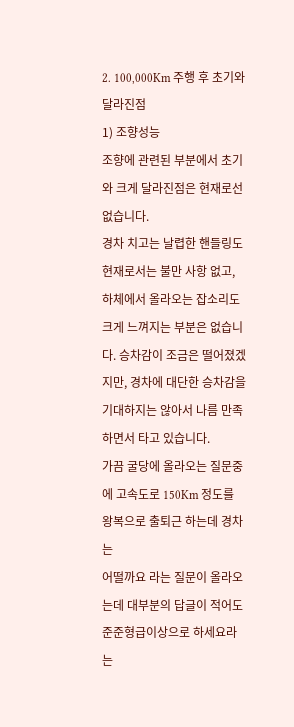2. 100,000Km 주행 후 초기와 달라진점
1) 조향성능
조향에 관련된 부분에서 초기와 크게 달라진점은 현재로선 없습니다.
경차 치고는 날렵한 핸들링도 현재로서는 불만 사항 없고, 하체에서 올라오는 잡소리도
크게 느껴지는 부분은 없습니다. 승차감이 조금은 떨어졌겠지만, 경차에 대단한 승차감을
기대하지는 않아서 나름 만족하면서 타고 있습니다.
가끔 굴당에 올라오는 질문중에 고속도로 150Km 정도를 왕복으로 출퇴근 하는데 경차는
어떨까요 라는 질문이 올라오는데 대부분의 답글이 적어도 준준형급이상으로 하세요라는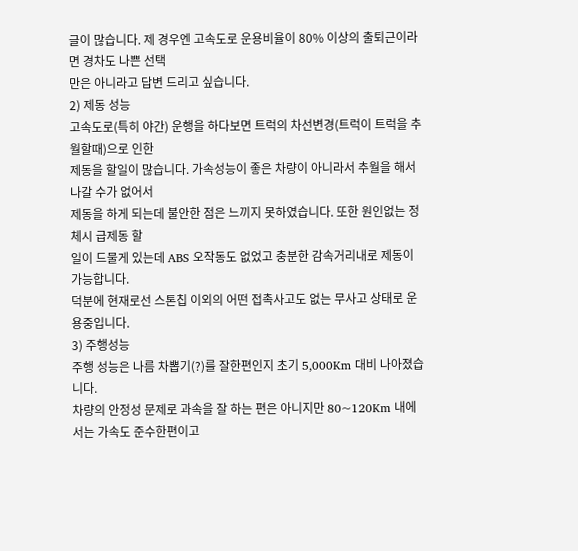글이 많습니다. 제 경우엔 고속도로 운용비율이 80% 이상의 출퇴근이라면 경차도 나쁜 선택
만은 아니라고 답변 드리고 싶습니다.
2) 제동 성능
고속도로(특히 야간) 운행을 하다보면 트럭의 차선변경(트럭이 트럭을 추월할때)으로 인한
제동을 할일이 많습니다. 가속성능이 좋은 차량이 아니라서 추월을 해서 나갈 수가 없어서
제동을 하게 되는데 불안한 점은 느끼지 못하였습니다. 또한 원인없는 정체시 급제동 할
일이 드물게 있는데 ABS 오작동도 없었고 충분한 감속거리내로 제동이 가능합니다.
덕분에 현재로선 스톤칩 이외의 어떤 접촉사고도 없는 무사고 상태로 운용중입니다.
3) 주행성능
주행 성능은 나름 차뽑기(?)를 잘한편인지 초기 5,000Km 대비 나아졌습니다.
차량의 안정성 문제로 과속을 잘 하는 편은 아니지만 80~120Km 내에서는 가속도 준수한편이고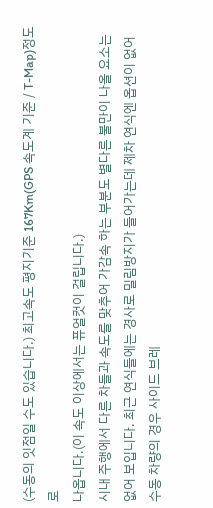(수동의 잇점일 수도 있습니다.) 최고속도 평지기준 167Km(GPS 속도계 기준 / T-Map)정도로
나옵니다.(이 속도 이상에서는 퓨얼컷이 걸립니다.)
시내 주행에서 다른 차들과 속도를 맞추어 가감속 하는 부분도 별다른 불만이 나올 요소는
없어 보입니다. 최근 연식들에는 경사로 밀림방지가 들어가는데 제차 연식엔 옵션이 없어
수동 차량의 경우 사이드 브레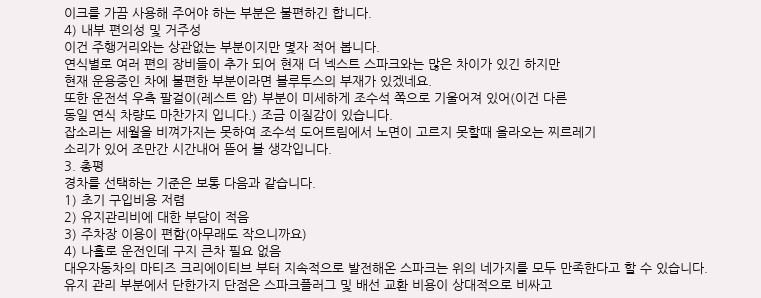이크를 가끔 사용해 주어야 하는 부분은 불편하긴 합니다.
4) 내부 편의성 및 거주성
이건 주행거리와는 상관없는 부분이지만 몇자 적어 봅니다.
연식별로 여러 편의 장비들이 추가 되어 현재 더 넥스트 스파크와는 많은 차이가 있긴 하지만
현재 운용중인 차에 불편한 부분이라면 블루투스의 부재가 있겠네요.
또한 운전석 우측 팔걸이(레스트 암) 부분이 미세하게 조수석 쪽으로 기울어져 있어(이건 다른
동일 연식 차량도 마찬가지 입니다.) 조금 이질감이 있습니다.
잡소리는 세월을 비껴가지는 못하여 조수석 도어트림에서 노면이 고르지 못할때 올라오는 찌르레기
소리가 있어 조만간 시간내어 뜯어 볼 생각입니다.
3. 총평
경차를 선택하는 기준은 보통 다음과 같습니다.
1) 초기 구입비용 저렴
2) 유지관리비에 대한 부담이 적음
3) 주차장 이용이 편함(아무래도 작으니까요)
4) 나홀로 운전인데 구지 큰차 필요 없음
대우자동차의 마티즈 크리에이티브 부터 지속적으로 발전해온 스파크는 위의 네가지를 모두 만족한다고 할 수 있습니다.
유지 관리 부분에서 단한가지 단점은 스파크플러그 및 배선 교환 비용이 상대적으로 비싸고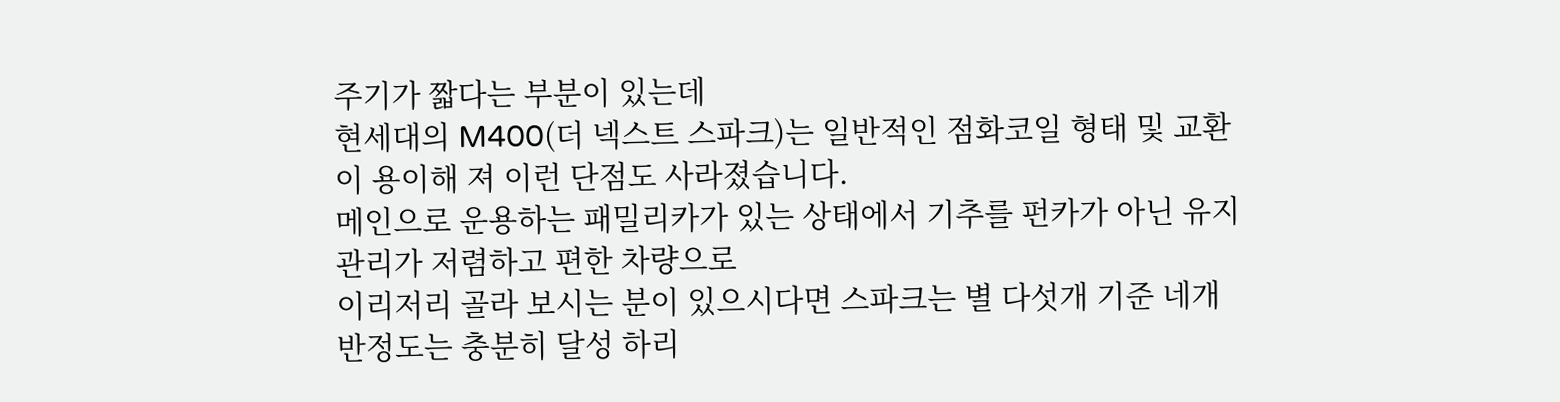주기가 짧다는 부분이 있는데
현세대의 M400(더 넥스트 스파크)는 일반적인 점화코일 형태 및 교환이 용이해 져 이런 단점도 사라졌습니다.
메인으로 운용하는 패밀리카가 있는 상태에서 기추를 펀카가 아닌 유지관리가 저렴하고 편한 차량으로
이리저리 골라 보시는 분이 있으시다면 스파크는 별 다섯개 기준 네개 반정도는 충분히 달성 하리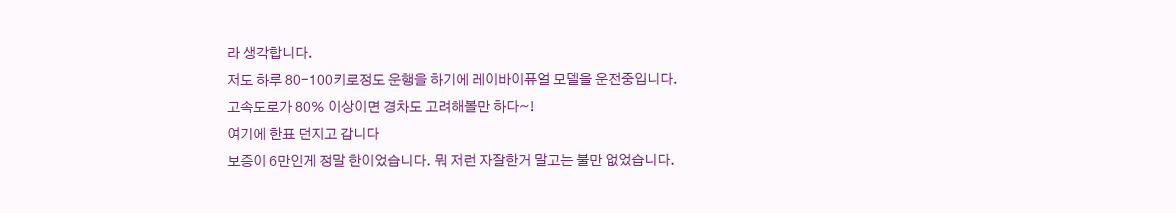라 생각합니다.
저도 하루 80-100키로정도 운행을 하기에 레이바이퓨얼 모델을 운전중입니다.
고속도로가 80% 이상이면 경차도 고려해볼만 하다~!
여기에 한표 던지고 갑니다
보증이 6만인게 정말 한이었습니다. 뭐 저런 자잘한거 말고는 불만 없었습니다.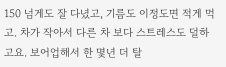150 넘게도 잘 다녔고, 기름도 이정도면 적게 먹고. 차가 작아서 다른 차 보다 스트레스도 덜하고요. 보어업해서 한 몇년 더 탈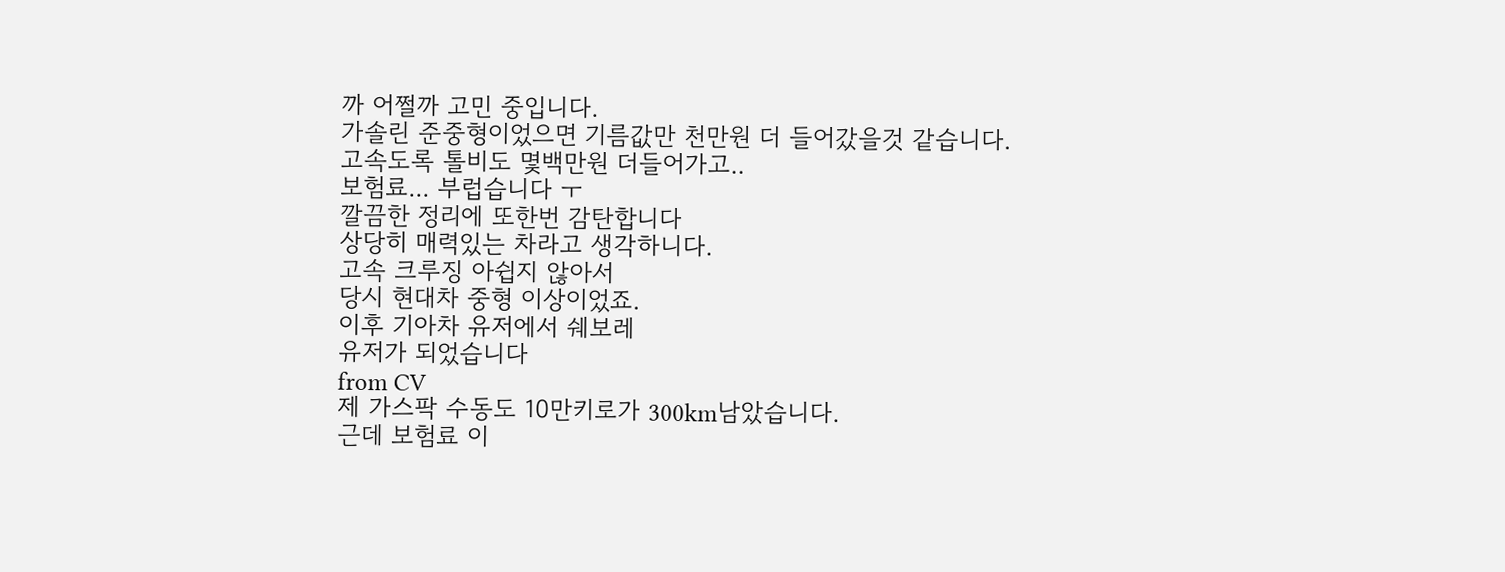까 어쩔까 고민 중입니다.
가솔린 준중형이었으면 기름값만 천만원 더 들어갔을것 같습니다.
고속도록 톨비도 몇백만원 더들어가고..
보험료... 부럽습니다 ㅜ
깔끔한 정리에 또한번 감탄합니다
상당히 매력있는 차라고 생각하니다.
고속 크루징 아쉽지 않아서
당시 현대차 중형 이상이었죠.
이후 기아차 유저에서 쉐보레
유저가 되었습니다
from CV
제 가스팍 수동도 10만키로가 300km남았습니다.
근데 보험료 이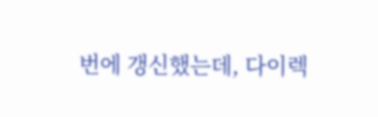번에 갱신했는데, 다이렉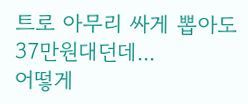트로 아무리 싸게 뽑아도 37만원대던데...
어떻게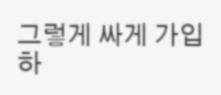그렇게 싸게 가입하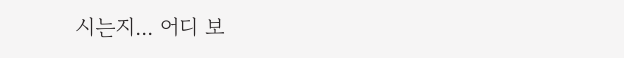시는지... 어디 보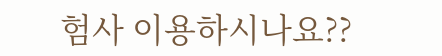험사 이용하시나요??